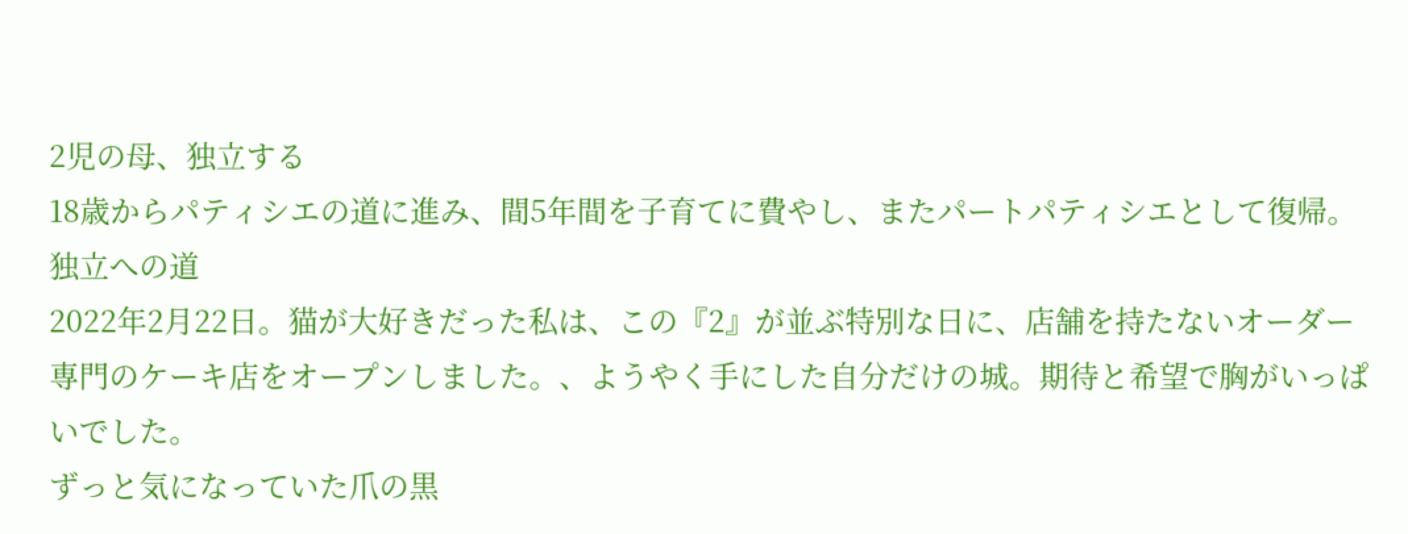2児の母、独立する
18歳からパティシエの道に進み、間5年間を子育てに費やし、またパートパティシエとして復帰。
独立への道
2022年2月22日。猫が大好きだった私は、この『2』が並ぶ特別な日に、店舗を持たないオーダー専門のケーキ店をオープンしました。、ようやく手にした自分だけの城。期待と希望で胸がいっぱいでした。
ずっと気になっていた爪の黒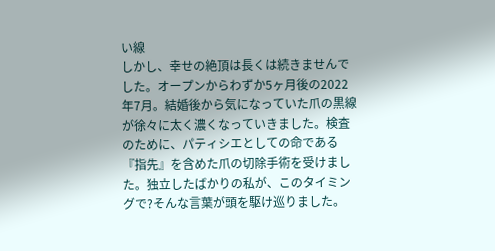い線
しかし、幸せの絶頂は長くは続きませんでした。オープンからわずか5ヶ月後の2022年7月。結婚後から気になっていた爪の黒線が徐々に太く濃くなっていきました。検査のために、パティシエとしての命である『指先』を含めた爪の切除手術を受けました。独立したばかりの私が、このタイミングで?そんな言葉が頭を駆け巡りました。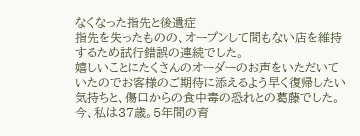なくなった指先と後遺症
指先を失ったものの、オープンして間もない店を維持するため試行錯誤の連続でした。
嬉しいことにたくさんのオーダーのお声をいただいていたのでお客様のご期待に添えるよう早く復帰したい気持ちと、傷口からの食中毒の恐れとの葛藤でした。
今、私は37歳。5年間の育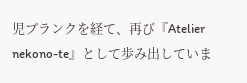児ブランクを経て、再び『Atelier nekono-te』として歩み出していま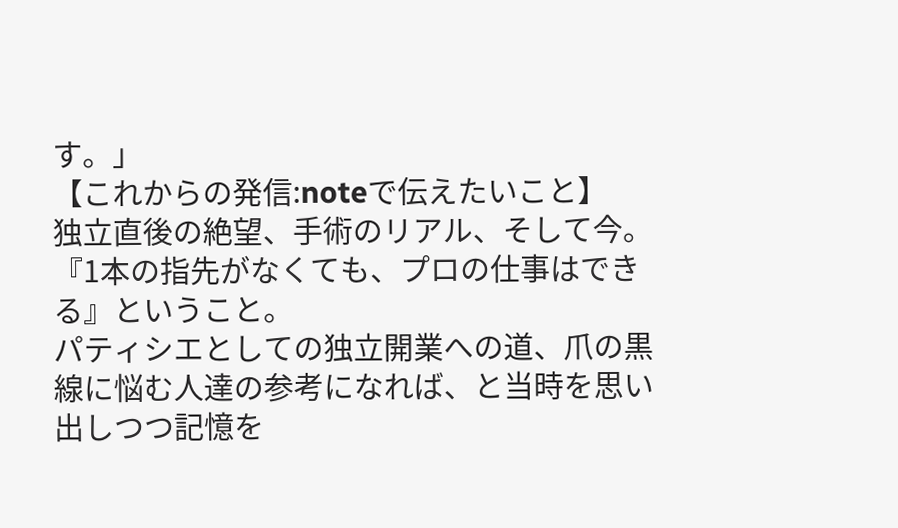す。」
【これからの発信:noteで伝えたいこと】
独立直後の絶望、手術のリアル、そして今。
『1本の指先がなくても、プロの仕事はできる』ということ。
パティシエとしての独立開業への道、爪の黒線に悩む人達の参考になれば、と当時を思い出しつつ記憶を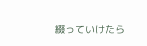綴っていけたら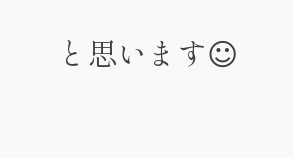と思います☺